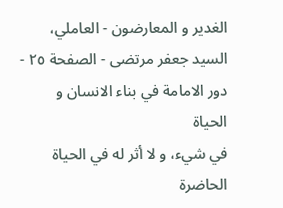الغدير و المعارضون - العاملي، السيد جعفر مرتضى - الصفحة ٢٥ - دور الامامة في بناء الانسان و الحياة
في شيء، و لا أثر له في الحياة الحاضرة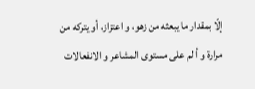إلّا بمقدار ما يبعثه من زهو، و اعتزاز، أو يتركه من مرارة و أ لم على مستوى المشاعر و الانفعالات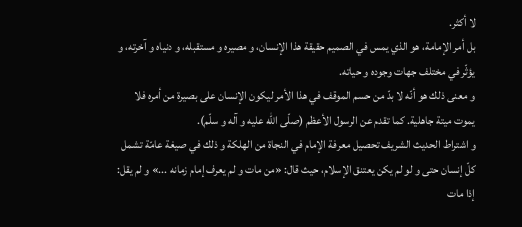لا أكثر.
بل أمر الإمامة، هو الذي يمس في الصميم حقيقة هذا الإنسان، و مصيره و مستقبله، و دنياه و آخرته، و يؤثّر في مختلف جهات وجوده و حياته.
و معنى ذلك هو أنّه لا بدّ من حسم الموقف في هذا الأمر ليكون الإنسان على بصيرة من أمره فلا يموت ميتة جاهلية. كما تقدم عن الرسول الأعظم (صلّى اللّه عليه و آله و سلّم).
و اشتراط الحديث الشريف تحصيل معرفة الإمام في النجاة من الهلكة و ذلك في صيغة عامّة تشمل كلّ إنسان حتى و لو لم يكن يعتنق الإسلام، حيث قال: «من مات و لم يعرف إمام زمانه ...» و لم يقل: إذا مات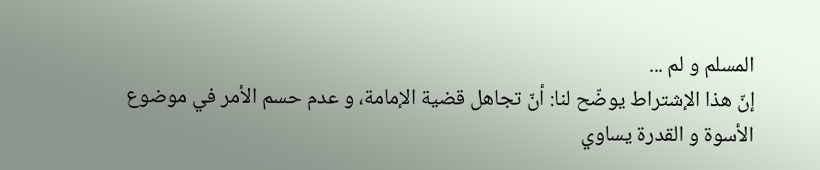المسلم و لم ...
إنّ هذا الإشتراط يوضّح لنا: أنّ تجاهل قضية الإمامة، و عدم حسم الأمر في موضوع الأسوة و القدرة يساوي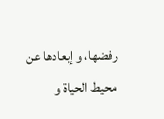رفضها، و إبعادها عن محيط الحياة و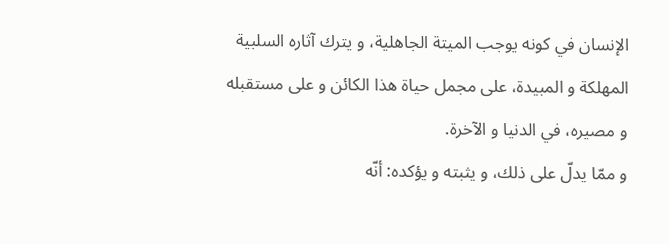الإنسان في كونه يوجب الميتة الجاهلية، و يترك آثاره السلبية المهلكة و المبيدة، على مجمل حياة هذا الكائن و على مستقبله و مصيره، في الدنيا و الآخرة.
و ممّا يدلّ على ذلك، و يثبته و يؤكده: أنّه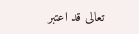تعالى قد اعتبر